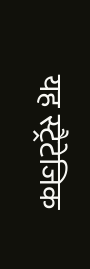यह स्ट्रैटेजिक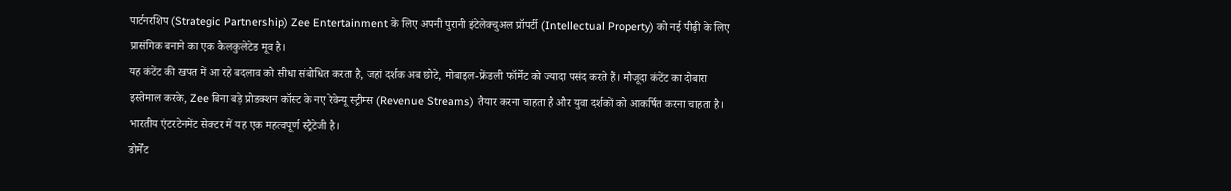पार्टनरशिप (Strategic Partnership) Zee Entertainment के लिए अपनी पुरानी इंटेलेक्चुअल प्रॉपर्टी (Intellectual Property) को नई पीढ़ी के लिए प्रासंगिक बनाने का एक कैलकुलेटेड मूव है।
यह कंटेंट की खपत में आ रहे बदलाव को सीधा संबोधित करता है, जहां दर्शक अब छोटे, मोबाइल-फ्रेंडली फॉर्मेट को ज्यादा पसंद करते हैं। मौजूदा कंटेंट का दोबारा इस्तेमाल करके, Zee बिना बड़े प्रोडक्शन कॉस्ट के नए रेवेन्यू स्ट्रीम्स (Revenue Streams) तैयार करना चाहता है और युवा दर्शकों को आकर्षित करना चाहता है। भारतीय एंटरटेनमेंट सेक्टर में यह एक महत्वपूर्ण स्ट्रैटेजी है।
डोर्मेंट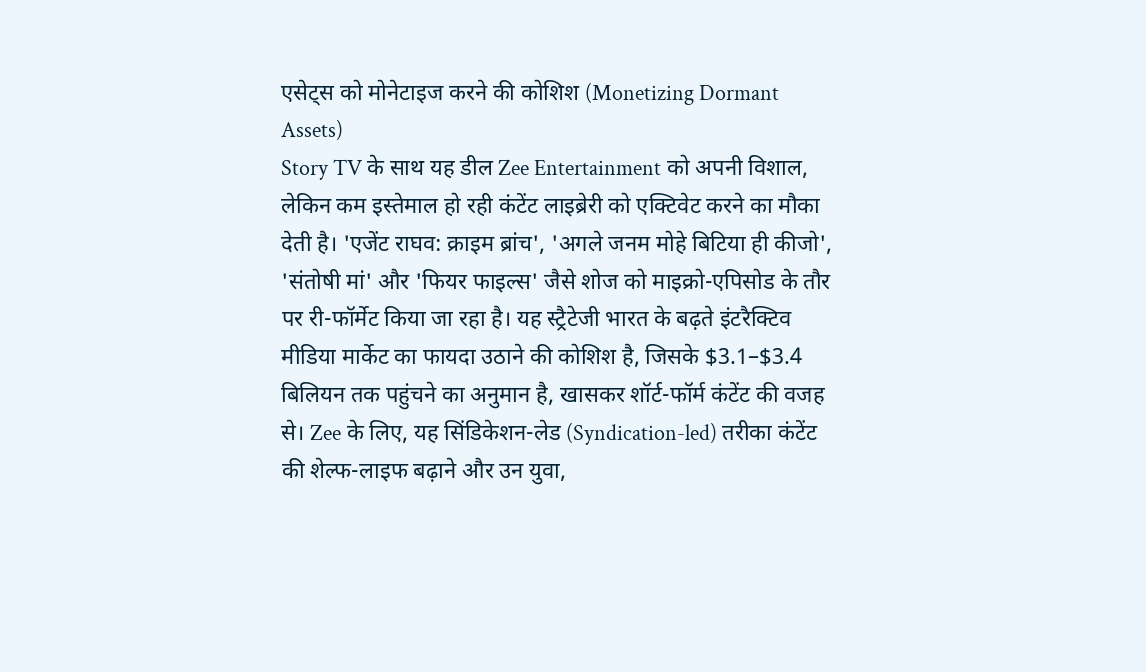एसेट्स को मोनेटाइज करने की कोशिश (Monetizing Dormant Assets)
Story TV के साथ यह डील Zee Entertainment को अपनी विशाल, लेकिन कम इस्तेमाल हो रही कंटेंट लाइब्रेरी को एक्टिवेट करने का मौका देती है। 'एजेंट राघव: क्राइम ब्रांच', 'अगले जनम मोहे बिटिया ही कीजो', 'संतोषी मां' और 'फियर फाइल्स' जैसे शोज को माइक्रो-एपिसोड के तौर पर री-फॉर्मेट किया जा रहा है। यह स्ट्रैटेजी भारत के बढ़ते इंटरैक्टिव मीडिया मार्केट का फायदा उठाने की कोशिश है, जिसके $3.1–$3.4 बिलियन तक पहुंचने का अनुमान है, खासकर शॉर्ट-फॉर्म कंटेंट की वजह से। Zee के लिए, यह सिंडिकेशन-लेड (Syndication-led) तरीका कंटेंट की शेल्फ-लाइफ बढ़ाने और उन युवा,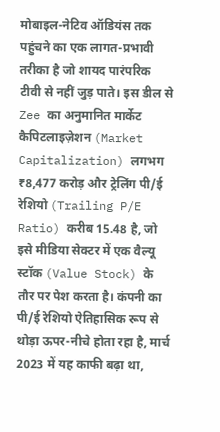मोबाइल-नेटिव ऑडियंस तक पहुंचने का एक लागत-प्रभावी तरीका है जो शायद पारंपरिक टीवी से नहीं जुड़ पाते। इस डील से Zee का अनुमानित मार्केट कैपिटलाइज़ेशन (Market Capitalization) लगभग ₹8,477 करोड़ और ट्रेलिंग पी/ई रेशियो (Trailing P/E Ratio) करीब 15.48 है, जो इसे मीडिया सेक्टर में एक वैल्यू स्टॉक (Value Stock) के तौर पर पेश करता है। कंपनी का पी/ई रेशियो ऐतिहासिक रूप से थोड़ा ऊपर-नीचे होता रहा है, मार्च 2023 में यह काफी बढ़ा था,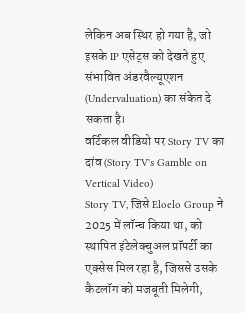लेकिन अब स्थिर हो गया है, जो इसके IP एसेट्स को देखते हुए संभावित अंडरवैल्यूएशन (Undervaluation) का संकेत दे सकता है।
वर्टिकल वीडियो पर Story TV का दांव (Story TV's Gamble on Vertical Video)
Story TV, जिसे Eloelo Group ने 2025 में लॉन्च किया था, को स्थापित इंटेलेक्चुअल प्रॉपर्टी का एक्सेस मिल रहा है, जिससे उसके कैटलॉग को मजबूती मिलेगी,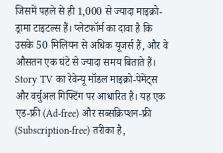जिसमें पहले से ही 1,000 से ज्यादा माइक्रो-ड्रामा टाइटल्स हैं। प्लेटफॉर्म का दावा है कि उसके 50 मिलियन से अधिक यूजर्स हैं, और वे औसतन एक घंटे से ज्यादा समय बिताते हैं। Story TV का रेवेन्यू मॉडल माइक्रो-पेमेंट्स और वर्चुअल गिफ्टिंग पर आधारित है। यह एक एड-फ्री (Ad-free) और सब्सक्रिप्शन-फ्री (Subscription-free) तरीका है,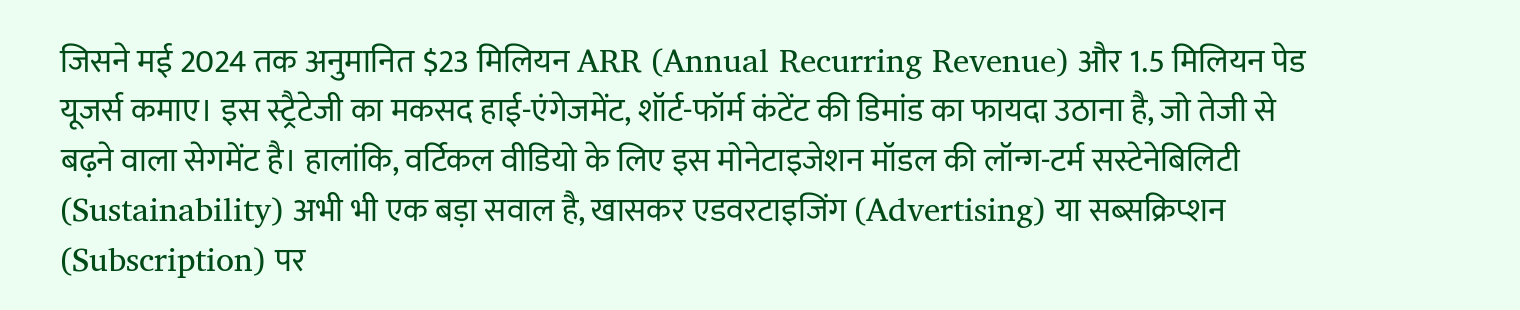जिसने मई 2024 तक अनुमानित $23 मिलियन ARR (Annual Recurring Revenue) और 1.5 मिलियन पेड यूजर्स कमाए। इस स्ट्रैटेजी का मकसद हाई-एंगेजमेंट, शॉर्ट-फॉर्म कंटेंट की डिमांड का फायदा उठाना है, जो तेजी से बढ़ने वाला सेगमेंट है। हालांकि, वर्टिकल वीडियो के लिए इस मोनेटाइजेशन मॉडल की लॉन्ग-टर्म सस्टेनेबिलिटी (Sustainability) अभी भी एक बड़ा सवाल है, खासकर एडवरटाइजिंग (Advertising) या सब्सक्रिप्शन (Subscription) पर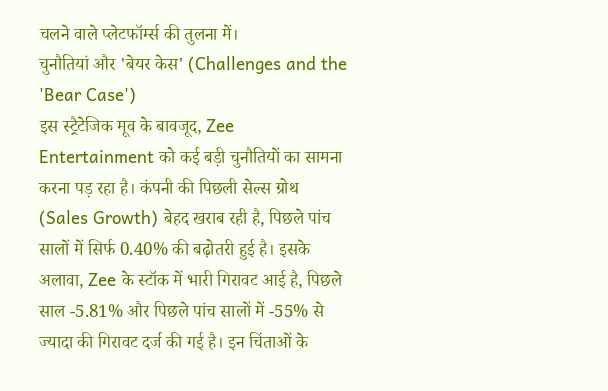चलने वाले प्लेटफॉर्म्स की तुलना में।
चुनौतियां और 'बेयर केस' (Challenges and the 'Bear Case')
इस स्ट्रैटेजिक मूव के बावजूद, Zee Entertainment को कई बड़ी चुनौतियों का सामना करना पड़ रहा है। कंपनी की पिछली सेल्स ग्रोथ (Sales Growth) बेहद खराब रही है, पिछले पांच सालों में सिर्फ 0.40% की बढ़ोतरी हुई है। इसके अलावा, Zee के स्टॉक में भारी गिरावट आई है, पिछले साल -5.81% और पिछले पांच सालों में -55% से ज्यादा की गिरावट दर्ज की गई है। इन चिंताओं के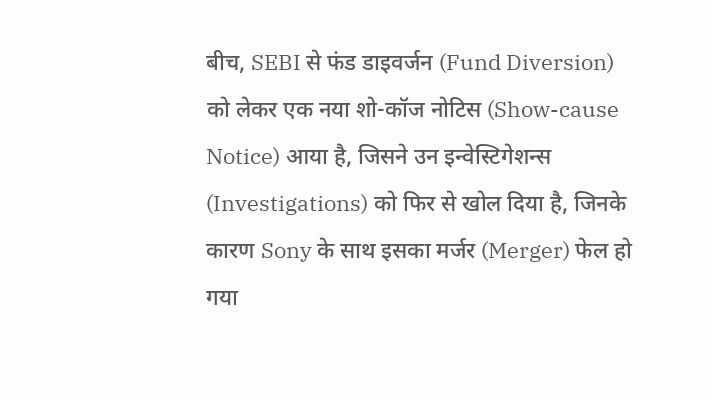बीच, SEBI से फंड डाइवर्जन (Fund Diversion) को लेकर एक नया शो-कॉज नोटिस (Show-cause Notice) आया है, जिसने उन इन्वेस्टिगेशन्स (Investigations) को फिर से खोल दिया है, जिनके कारण Sony के साथ इसका मर्जर (Merger) फेल हो गया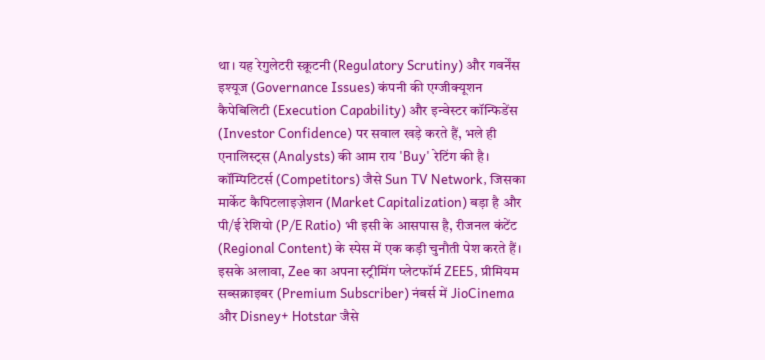था। यह रेगुलेटरी स्क्रूटनी (Regulatory Scrutiny) और गवर्नेंस इश्यूज (Governance Issues) कंपनी की एग्जीक्यूशन कैपेबिलिटी (Execution Capability) और इन्वेस्टर कॉन्फिडेंस (Investor Confidence) पर सवाल खड़े करते हैं, भले ही एनालिस्ट्स (Analysts) की आम राय 'Buy' रेटिंग की है। कॉम्पिटिटर्स (Competitors) जैसे Sun TV Network, जिसका मार्केट कैपिटलाइज़ेशन (Market Capitalization) बड़ा है और पी/ई रेशियो (P/E Ratio) भी इसी के आसपास है, रीजनल कंटेंट (Regional Content) के स्पेस में एक कड़ी चुनौती पेश करते हैं। इसके अलावा, Zee का अपना स्ट्रीमिंग प्लेटफॉर्म ZEE5, प्रीमियम सब्सक्राइबर (Premium Subscriber) नंबर्स में JioCinema और Disney+ Hotstar जैसे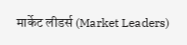मार्केट लीडर्स (Market Leaders)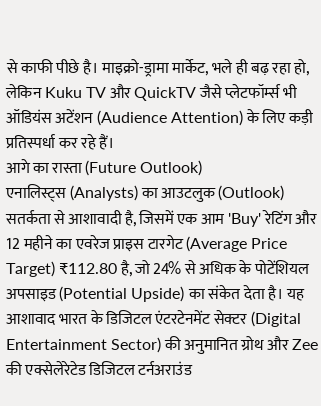से काफी पीछे है। माइक्रो-ड्रामा मार्केट, भले ही बढ़ रहा हो, लेकिन Kuku TV और QuickTV जैसे प्लेटफॉर्म्स भी ऑडियंस अटेंशन (Audience Attention) के लिए कड़ी प्रतिस्पर्धा कर रहे हैं।
आगे का रास्ता (Future Outlook)
एनालिस्ट्स (Analysts) का आउटलुक (Outlook) सतर्कता से आशावादी है, जिसमें एक आम 'Buy' रेटिंग और 12 महीने का एवरेज प्राइस टारगेट (Average Price Target) ₹112.80 है, जो 24% से अधिक के पोटेंशियल अपसाइड (Potential Upside) का संकेत देता है। यह आशावाद भारत के डिजिटल एंटरटेनमेंट सेक्टर (Digital Entertainment Sector) की अनुमानित ग्रोथ और Zee की एक्सेलेरेटेड डिजिटल टर्नअराउंड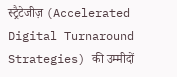स्ट्रैटेजीज़ (Accelerated Digital Turnaround Strategies) की उम्मीदों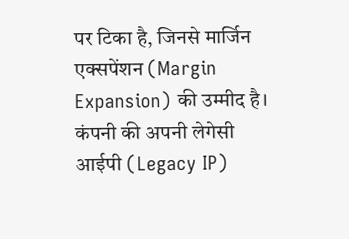पर टिका है, जिनसे मार्जिन एक्सपेंशन (Margin Expansion) की उम्मीद है। कंपनी की अपनी लेगेसी आईपी (Legacy IP)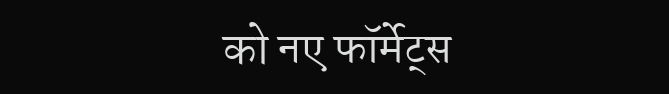को नए फॉर्मेट्स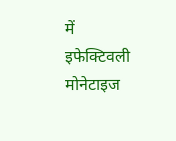में इफेक्टिवली मोनेटाइज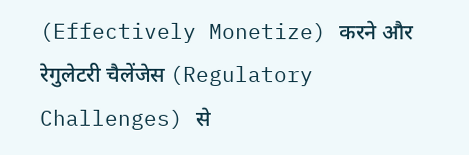(Effectively Monetize) करने और रेगुलेटरी चैलेंजेस (Regulatory Challenges) से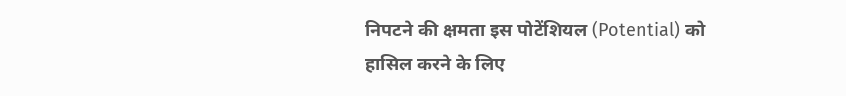निपटने की क्षमता इस पोटेंशियल (Potential) को हासिल करने के लिए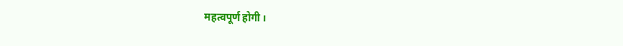महत्वपूर्ण होगी।